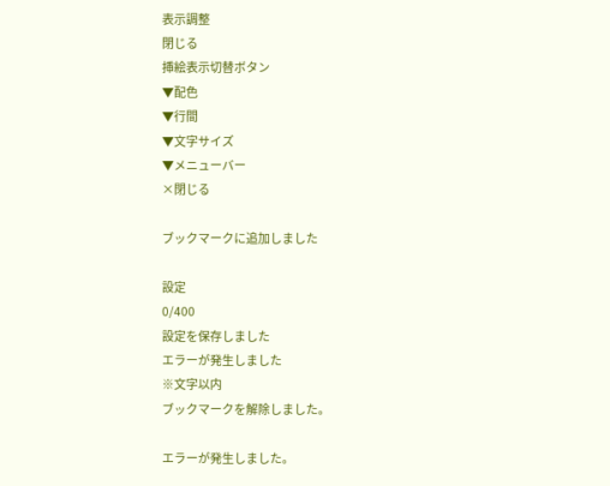表示調整
閉じる
挿絵表示切替ボタン
▼配色
▼行間
▼文字サイズ
▼メニューバー
×閉じる

ブックマークに追加しました

設定
0/400
設定を保存しました
エラーが発生しました
※文字以内
ブックマークを解除しました。

エラーが発生しました。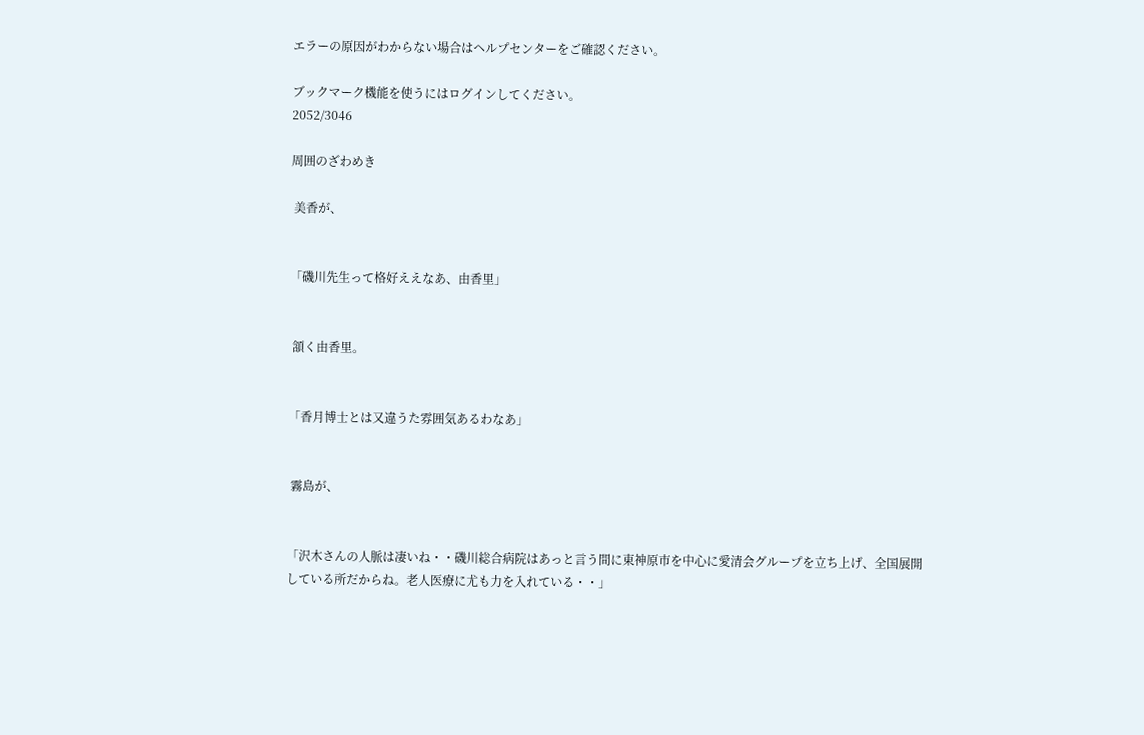エラーの原因がわからない場合はヘルプセンターをご確認ください。

ブックマーク機能を使うにはログインしてください。
2052/3046

周囲のざわめき

 美香が、


「磯川先生って格好ええなあ、由香里」


 頷く由香里。


「香月博士とは又違うた雰囲気あるわなあ」


 霧島が、


「沢木さんの人脈は凄いね・・磯川総合病院はあっと言う間に東神原市を中心に愛清会グループを立ち上げ、全国展開している所だからね。老人医療に尤も力を入れている・・」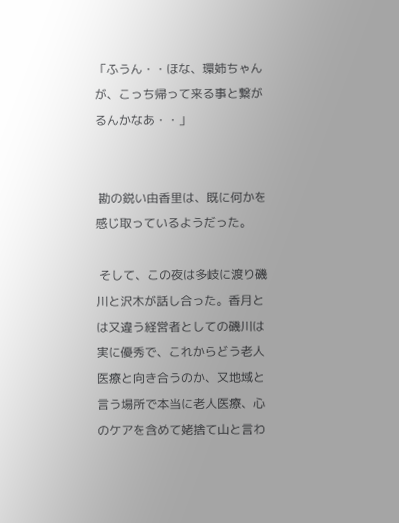「ふうん・・ほな、環姉ちゃんが、こっち帰って来る事と繋がるんかなあ・・」


 勘の鋭い由香里は、既に何かを感じ取っているようだった。

 そして、この夜は多岐に渡り磯川と沢木が話し合った。香月とは又違う経営者としての磯川は実に優秀で、これからどう老人医療と向き合うのか、又地域と言う場所で本当に老人医療、心のケアを含めて姥捨て山と言わ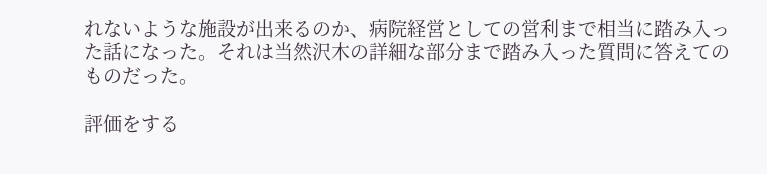れないような施設が出来るのか、病院経営としての営利まで相当に踏み入った話になった。それは当然沢木の詳細な部分まで踏み入った質問に答えてのものだった。

評価をする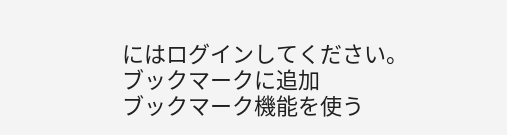にはログインしてください。
ブックマークに追加
ブックマーク機能を使う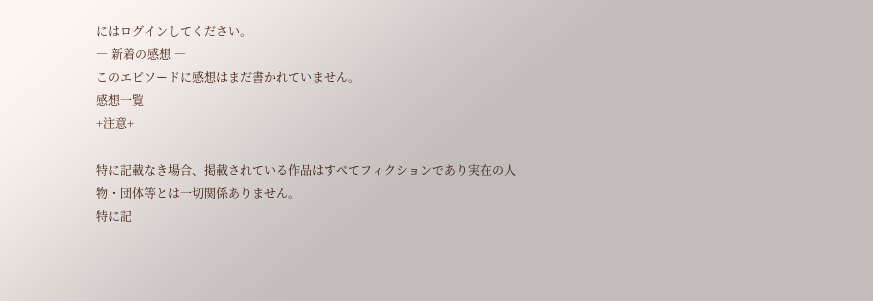にはログインしてください。
― 新着の感想 ―
このエピソードに感想はまだ書かれていません。
感想一覧
+注意+

特に記載なき場合、掲載されている作品はすべてフィクションであり実在の人物・団体等とは一切関係ありません。
特に記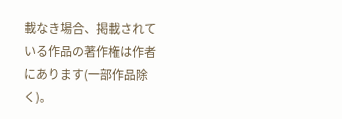載なき場合、掲載されている作品の著作権は作者にあります(一部作品除く)。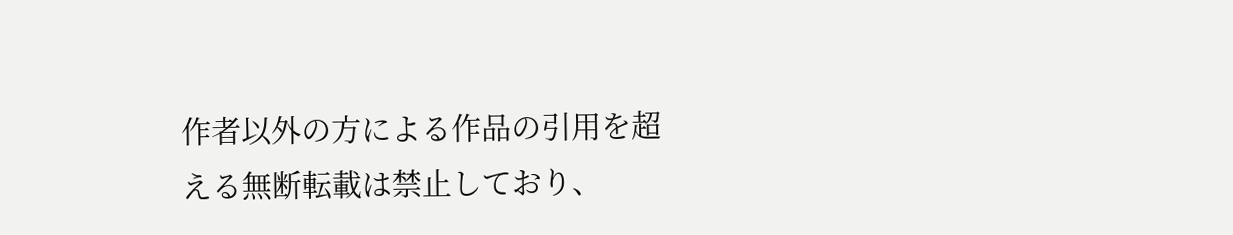作者以外の方による作品の引用を超える無断転載は禁止しており、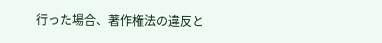行った場合、著作権法の違反と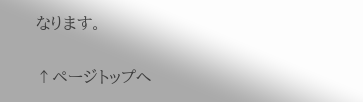なります。

↑ページトップへ